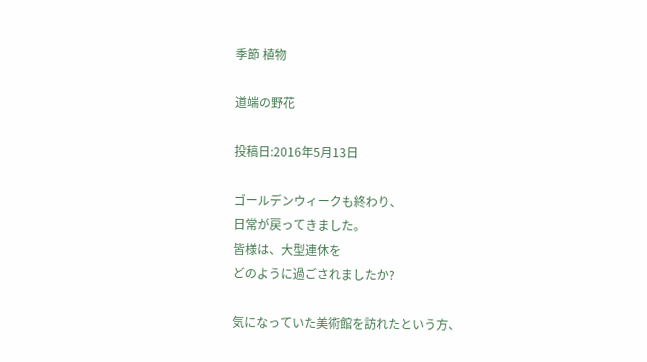季節 植物

道端の野花

投稿日:2016年5月13日

ゴールデンウィークも終わり、
日常が戻ってきました。
皆様は、大型連休を
どのように過ごされましたか?

気になっていた美術館を訪れたという方、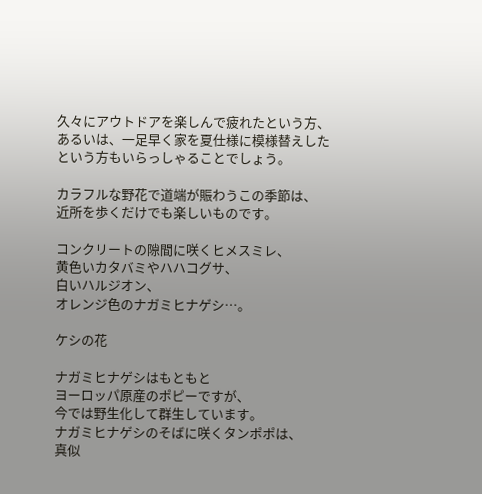久々にアウトドアを楽しんで疲れたという方、
あるいは、一足早く家を夏仕様に模様替えした
という方もいらっしゃることでしょう。

カラフルな野花で道端が賑わうこの季節は、
近所を歩くだけでも楽しいものです。

コンクリートの隙間に咲くヒメスミレ、
黄色いカタバミやハハコグサ、
白いハルジオン、
オレンジ色のナガミヒナゲシ…。

ケシの花

ナガミヒナゲシはもともと
ヨーロッパ原産のポピーですが、
今では野生化して群生しています。
ナガミヒナゲシのそばに咲くタンポポは、
真似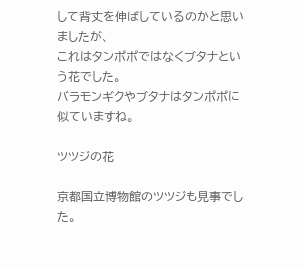して背丈を伸ばしているのかと思いましたが、
これはタンポポではなくブタナという花でした。
バラモンギクやブタナはタンポポに似ていますね。

ツツジの花

京都国立博物館のツツジも見事でした。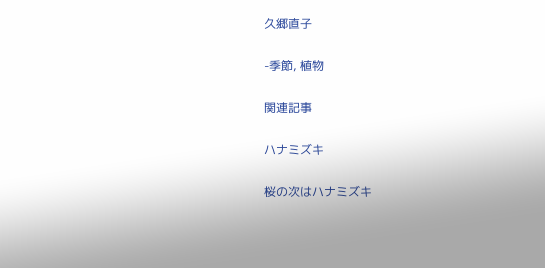久郷直子

-季節, 植物

関連記事

ハナミズキ

桜の次はハナミズキ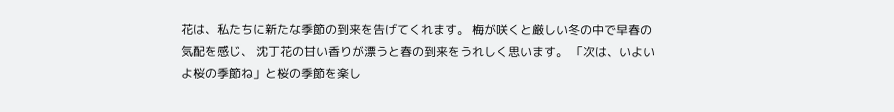花は、私たちに新たな季節の到来を告げてくれます。 梅が咲くと厳しい冬の中で早春の気配を感じ、 沈丁花の甘い香りが漂うと春の到来をうれしく思います。 「次は、いよいよ桜の季節ね」と桜の季節を楽し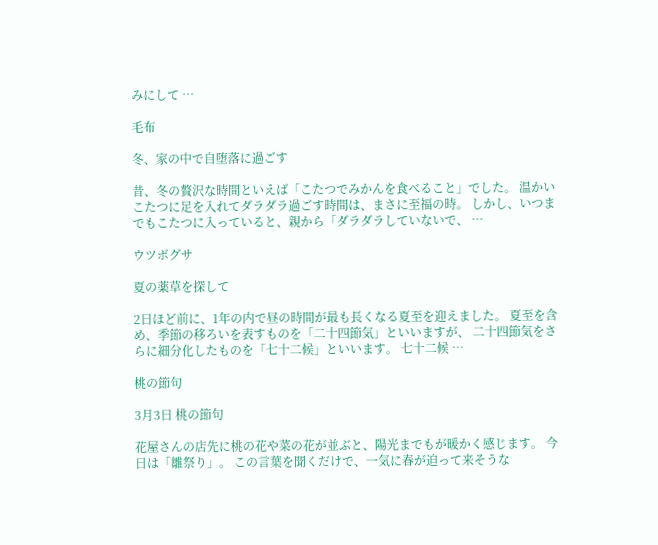みにして …

毛布

冬、家の中で自堕落に過ごす

昔、冬の贅沢な時間といえば「こたつでみかんを食べること」でした。 温かいこたつに足を入れてダラダラ過ごす時間は、まさに至福の時。 しかし、いつまでもこたつに入っていると、親から「ダラダラしていないで、 …

ウツボグサ

夏の薬草を探して

2日ほど前に、1年の内で昼の時間が最も長くなる夏至を迎えました。 夏至を含め、季節の移ろいを表すものを「二十四節気」といいますが、 二十四節気をさらに細分化したものを「七十二候」といいます。 七十二候 …

桃の節句

3月3日 桃の節句

花屋さんの店先に桃の花や菜の花が並ぶと、陽光までもが暖かく感じます。 今日は「雛祭り」。 この言葉を聞くだけで、一気に春が迫って来そうな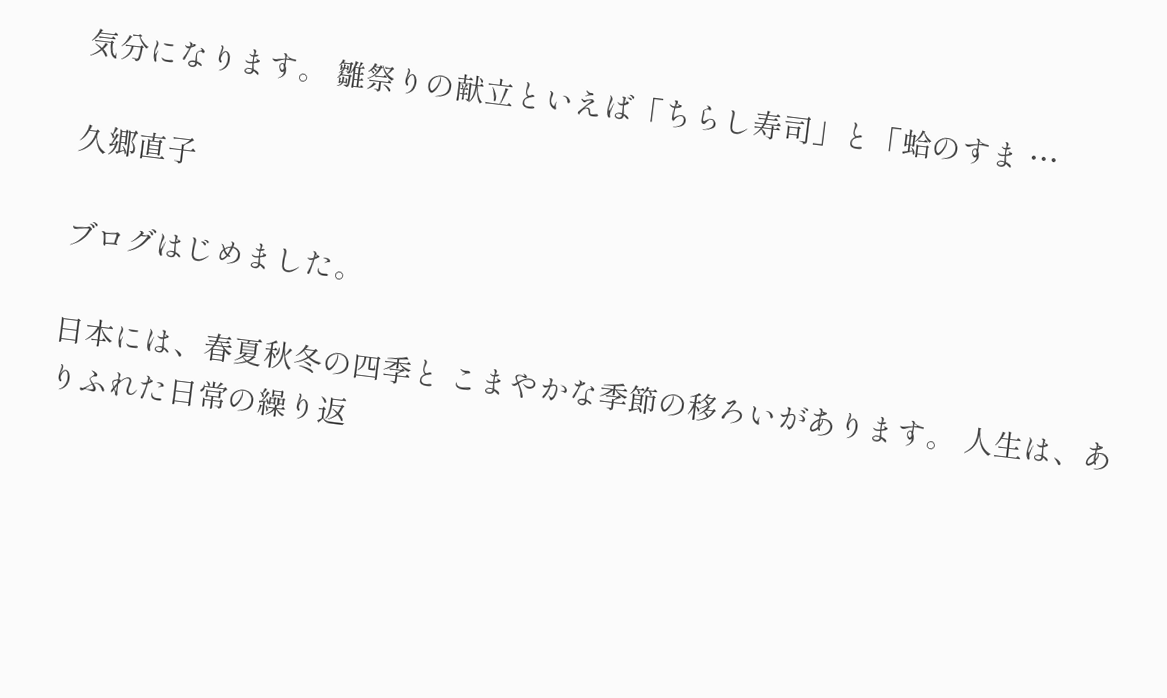気分になります。 雛祭りの献立といえば「ちらし寿司」と「蛤のすま …

久郷直子

ブログはじめました。

日本には、春夏秋冬の四季と こまやかな季節の移ろいがあります。 人生は、ありふれた日常の繰り返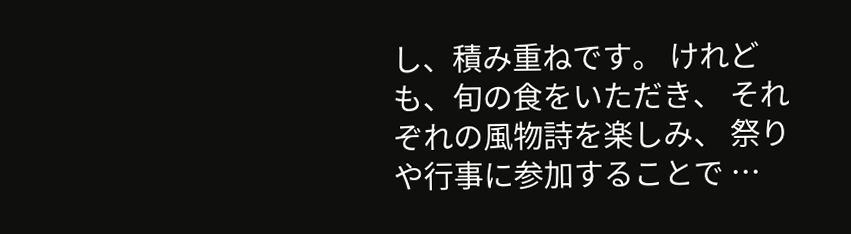し、積み重ねです。 けれども、旬の食をいただき、 それぞれの風物詩を楽しみ、 祭りや行事に参加することで …